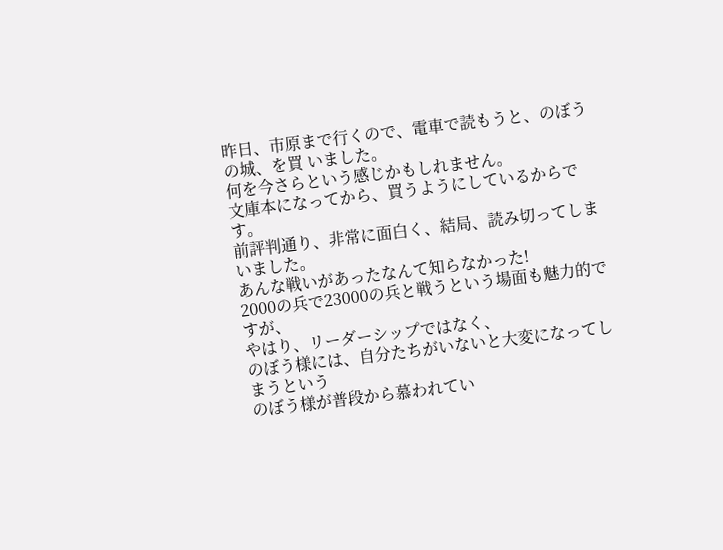昨日、市原まで行くので、電車で読もうと、のぼうの城、を買 いました。
何を今さらという感じかもしれません。
文庫本になってから、買うようにしているからです。
前評判通り、非常に面白く、結局、読み切ってしまいました。
あんな戦いがあったなんて知らなかった!
2000の兵で23000の兵と戦うという場面も魅力的ですが、
やはり、リーダーシップではなく、
のぼう様には、自分たちがいないと大変になってしまうという
のぼう様が普段から慕われてい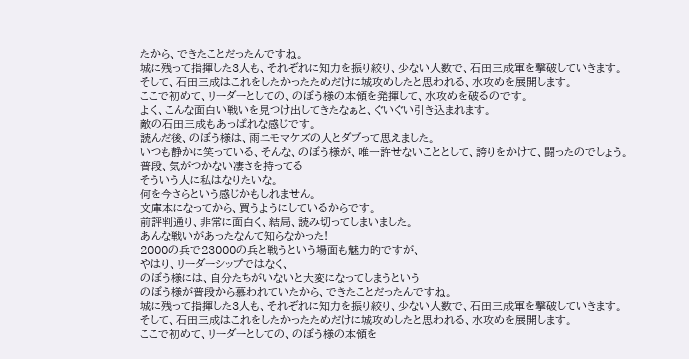たから、できたことだったんですね。
城に残って指揮した3人も、それぞれに知力を振り絞り、少ない人数で、石田三成軍を撃破していきます。
そして、石田三成はこれをしたかったためだけに城攻めしたと思われる、水攻めを展開します。
ここで初めて、リーダーとしての、のぼう様の本領を発揮して、水攻めを破るのです。
よく、こんな面白い戦いを見つけ出してきたなぁと、ぐいぐい引き込まれます。
敵の石田三成もあっぱれな感じです。
読んだ後、のぼう様は、雨ニモマケズの人とダブって思えました。
いつも静かに笑っている、そんな、のぼう様が、唯一許せないこととして、誇りをかけて、闘ったのでしょう。
普段、気がつかない凄さを持ってる
そういう人に私はなりたいな。
何を今さらという感じかもしれません。
文庫本になってから、買うようにしているからです。
前評判通り、非常に面白く、結局、読み切ってしまいました。
あんな戦いがあったなんて知らなかった!
2000の兵で23000の兵と戦うという場面も魅力的ですが、
やはり、リーダーシップではなく、
のぼう様には、自分たちがいないと大変になってしまうという
のぼう様が普段から慕われていたから、できたことだったんですね。
城に残って指揮した3人も、それぞれに知力を振り絞り、少ない人数で、石田三成軍を撃破していきます。
そして、石田三成はこれをしたかったためだけに城攻めしたと思われる、水攻めを展開します。
ここで初めて、リーダーとしての、のぼう様の本領を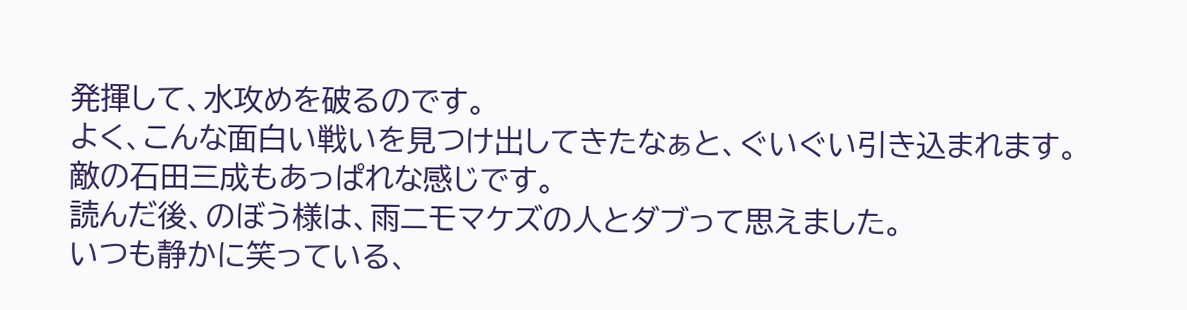発揮して、水攻めを破るのです。
よく、こんな面白い戦いを見つけ出してきたなぁと、ぐいぐい引き込まれます。
敵の石田三成もあっぱれな感じです。
読んだ後、のぼう様は、雨ニモマケズの人とダブって思えました。
いつも静かに笑っている、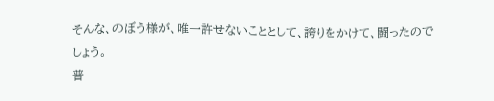そんな、のぼう様が、唯一許せないこととして、誇りをかけて、闘ったのでしょう。
普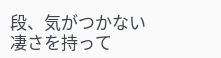段、気がつかない凄さを持って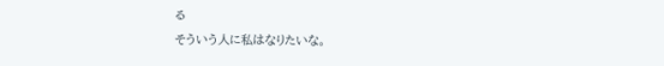る
そういう人に私はなりたいな。